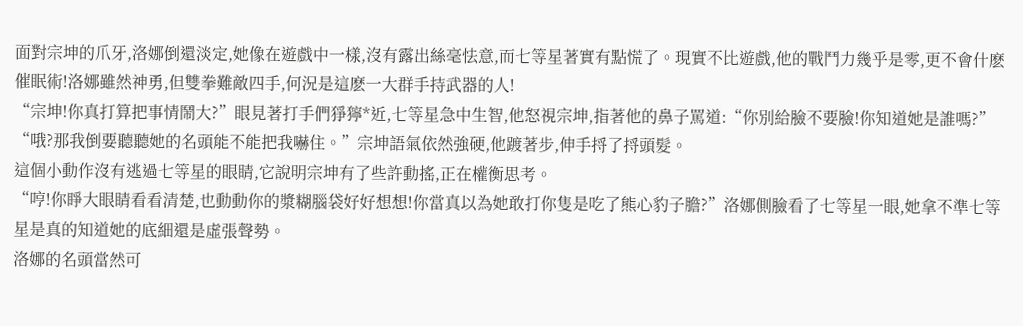面對宗坤的爪牙,洛娜倒還淡定,她像在遊戲中一樣,沒有露出絲毫怯意,而七等星著實有點慌了。現實不比遊戲,他的戰鬥力幾乎是零,更不會什麽催眠術!洛娜雖然神勇,但雙拳難敵四手,何況是這麽一大群手持武器的人!
“宗坤!你真打算把事情鬧大?”眼見著打手們猙獰*近,七等星急中生智,他怒視宗坤,指著他的鼻子罵道:“你別給臉不要臉!你知道她是誰嗎?”
“哦?那我倒要聽聽她的名頭能不能把我嚇住。”宗坤語氣依然強硬,他踱著步,伸手捋了捋頭髮。
這個小動作沒有逃過七等星的眼睛,它說明宗坤有了些許動搖,正在權衡思考。
“哼!你睜大眼睛看看清楚,也動動你的漿糊腦袋好好想想!你當真以為她敢打你隻是吃了熊心豹子膽?”洛娜側臉看了七等星一眼,她拿不準七等星是真的知道她的底細還是虛張聲勢。
洛娜的名頭當然可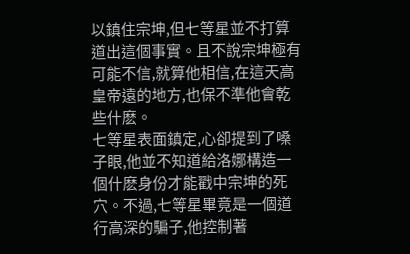以鎮住宗坤,但七等星並不打算道出這個事實。且不說宗坤極有可能不信,就算他相信,在這天高皇帝遠的地方,也保不準他會乾些什麽。
七等星表面鎮定,心卻提到了嗓子眼,他並不知道給洛娜構造一個什麽身份才能戳中宗坤的死穴。不過,七等星畢竟是一個道行高深的騙子,他控制著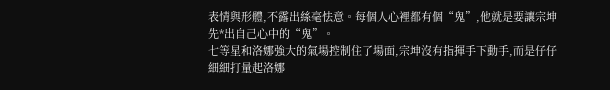表情與形體,不露出絲毫怯意。每個人心裡都有個“鬼”,他就是要讓宗坤先*出自己心中的“鬼”。
七等星和洛娜強大的氣場控制住了場面,宗坤沒有指揮手下動手,而是仔仔細細打量起洛娜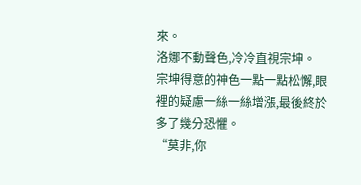來。
洛娜不動聲色,冷冷直視宗坤。
宗坤得意的神色一點一點松懈,眼裡的疑慮一絲一絲增漲,最後終於多了幾分恐懼。
“莫非,你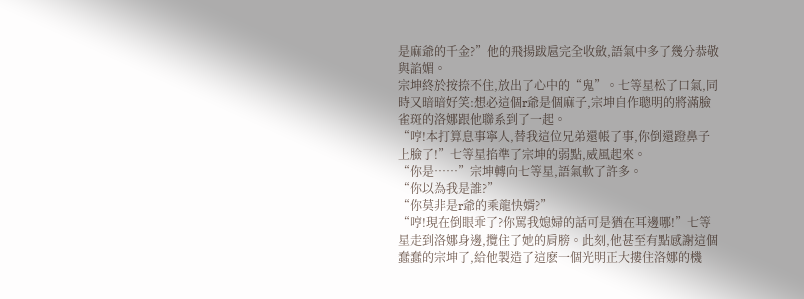是麻爺的千金?”他的飛揚跋扈完全收斂,語氣中多了幾分恭敬與諂媚。
宗坤終於按捺不住,放出了心中的“鬼”。七等星松了口氣,同時又暗暗好笑:想必這個r爺是個麻子,宗坤自作聰明的將滿臉雀斑的洛娜跟他聯系到了一起。
“哼!本打算息事寧人,替我這位兄弟還帳了事,你倒還蹬鼻子上臉了!”七等星掐準了宗坤的弱點,威風起來。
“你是……”宗坤轉向七等星,語氣軟了許多。
“你以為我是誰?”
“你莫非是r爺的乘龍快婿?”
“哼!現在倒眼乖了?你罵我媳婦的話可是猶在耳邊哪!”七等星走到洛娜身邊,攬住了她的肩膀。此刻,他甚至有點感謝這個蠢蠢的宗坤了,給他製造了這麽一個光明正大摟住洛娜的機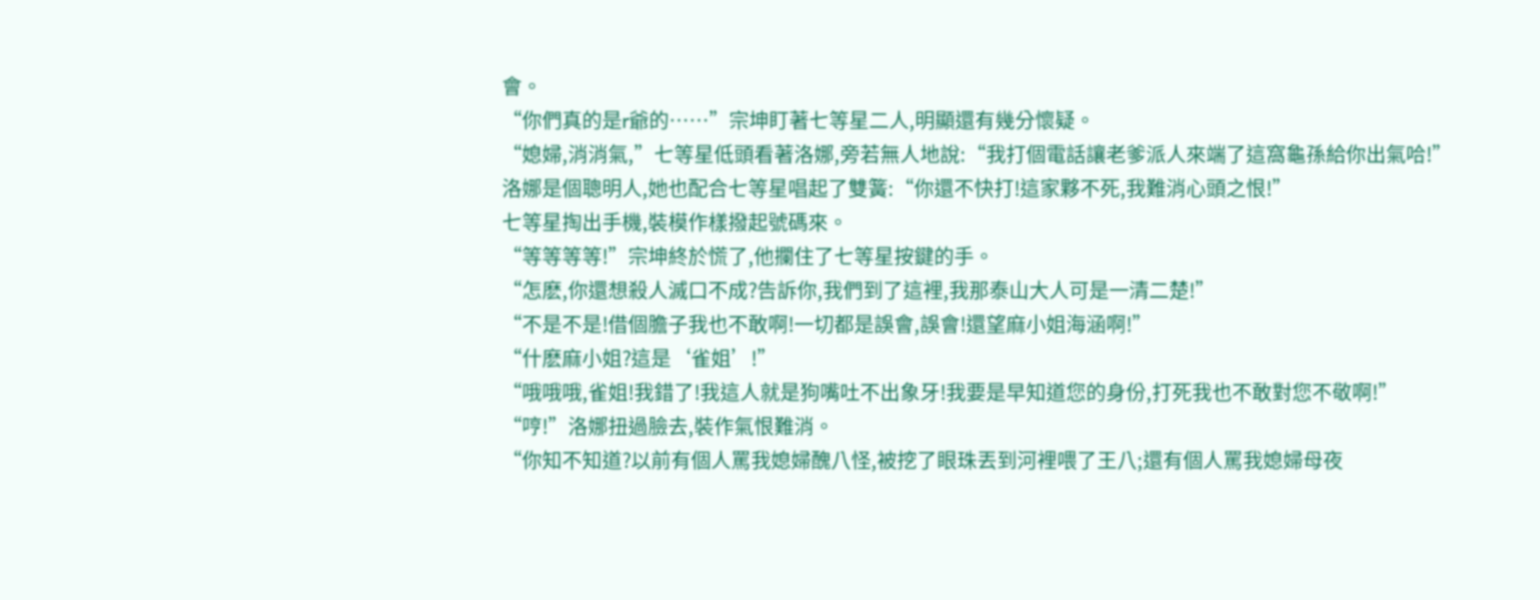會。
“你們真的是r爺的……”宗坤盯著七等星二人,明顯還有幾分懷疑。
“媳婦,消消氣,”七等星低頭看著洛娜,旁若無人地說:“我打個電話讓老爹派人來端了這窩龜孫給你出氣哈!”
洛娜是個聰明人,她也配合七等星唱起了雙簧:“你還不快打!這家夥不死,我難消心頭之恨!”
七等星掏出手機,裝模作樣撥起號碼來。
“等等等等!”宗坤終於慌了,他攔住了七等星按鍵的手。
“怎麽,你還想殺人滅口不成?告訴你,我們到了這裡,我那泰山大人可是一清二楚!”
“不是不是!借個膽子我也不敢啊!一切都是誤會,誤會!還望麻小姐海涵啊!”
“什麽麻小姐?這是‘雀姐’!”
“哦哦哦,雀姐!我錯了!我這人就是狗嘴吐不出象牙!我要是早知道您的身份,打死我也不敢對您不敬啊!”
“哼!”洛娜扭過臉去,裝作氣恨難消。
“你知不知道?以前有個人罵我媳婦醜八怪,被挖了眼珠丟到河裡喂了王八;還有個人罵我媳婦母夜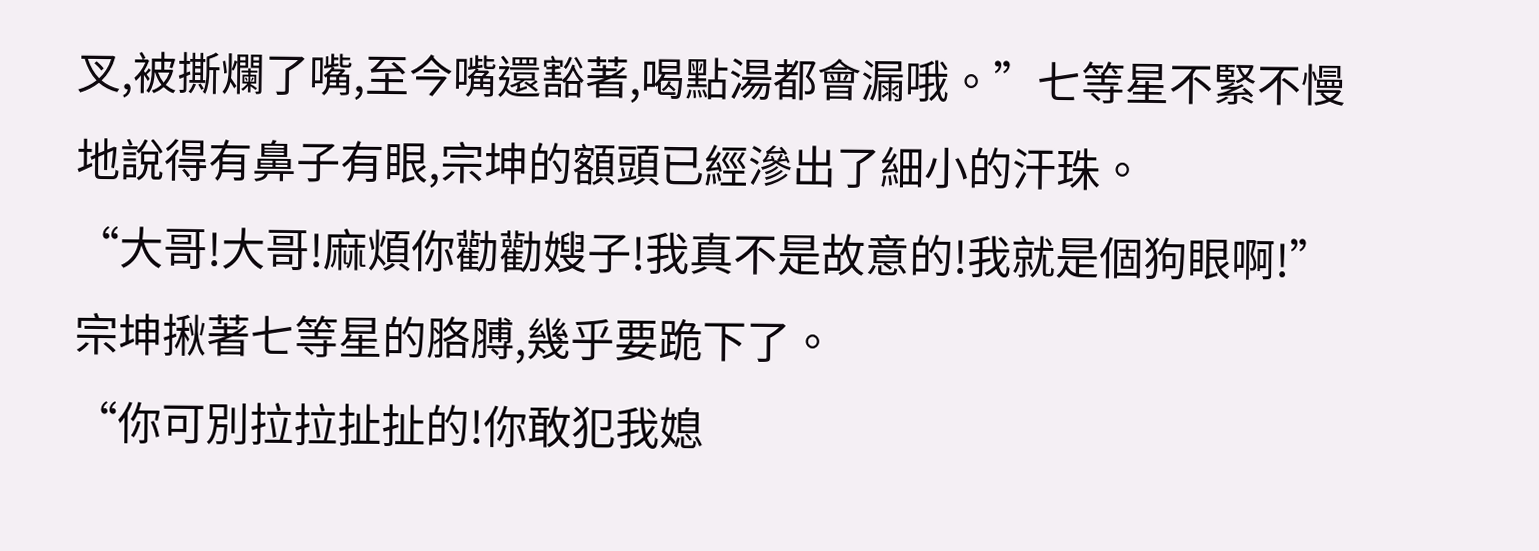叉,被撕爛了嘴,至今嘴還豁著,喝點湯都會漏哦。”七等星不緊不慢地說得有鼻子有眼,宗坤的額頭已經滲出了細小的汗珠。
“大哥!大哥!麻煩你勸勸嫂子!我真不是故意的!我就是個狗眼啊!”宗坤揪著七等星的胳膊,幾乎要跪下了。
“你可別拉拉扯扯的!你敢犯我媳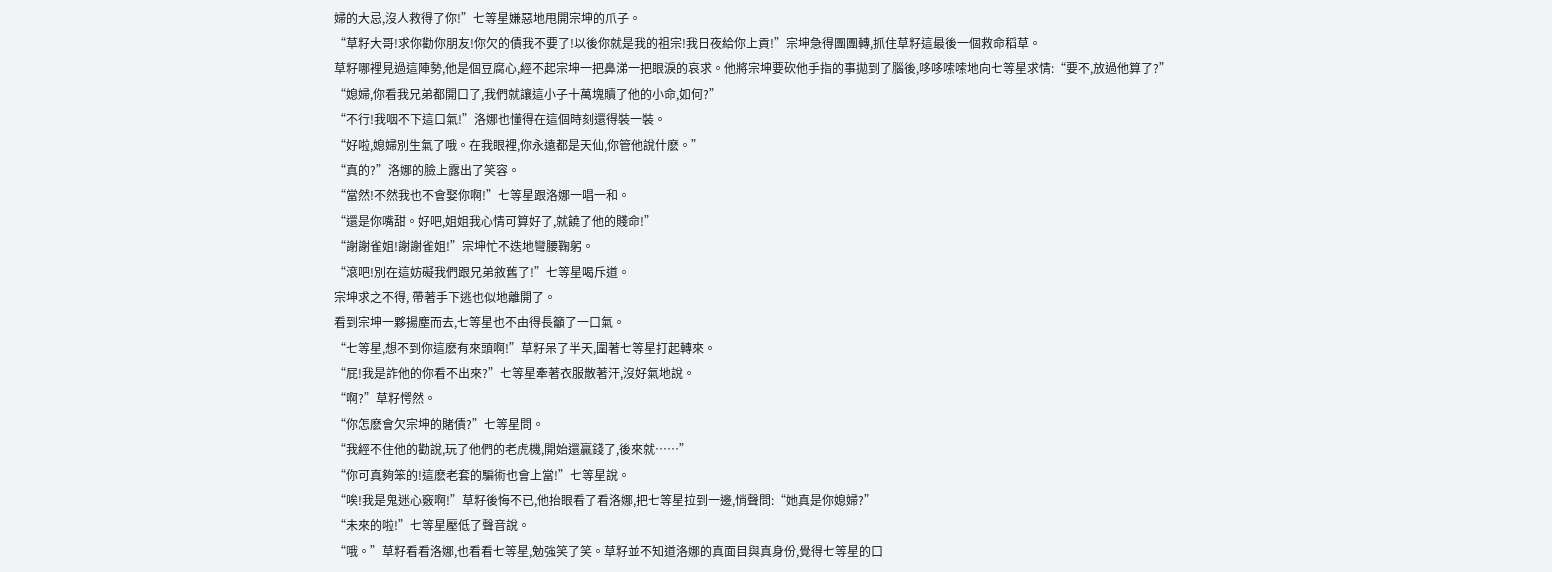婦的大忌,沒人救得了你!”七等星嫌惡地甩開宗坤的爪子。
“草籽大哥!求你勸你朋友!你欠的債我不要了!以後你就是我的祖宗!我日夜給你上貢!”宗坤急得團團轉,抓住草籽這最後一個救命稻草。
草籽哪裡見過這陣勢,他是個豆腐心,經不起宗坤一把鼻涕一把眼淚的哀求。他將宗坤要砍他手指的事拋到了腦後,哆哆嗦嗦地向七等星求情:“要不,放過他算了?”
“媳婦,你看我兄弟都開口了,我們就讓這小子十萬塊贖了他的小命,如何?”
“不行!我咽不下這口氣!”洛娜也懂得在這個時刻還得裝一裝。
“好啦,媳婦別生氣了哦。在我眼裡,你永遠都是天仙,你管他說什麽。”
“真的?”洛娜的臉上露出了笑容。
“當然!不然我也不會娶你啊!”七等星跟洛娜一唱一和。
“還是你嘴甜。好吧,姐姐我心情可算好了,就饒了他的賤命!”
“謝謝雀姐!謝謝雀姐!”宗坤忙不迭地彎腰鞠躬。
“滾吧!別在這妨礙我們跟兄弟敘舊了!”七等星喝斥道。
宗坤求之不得, 帶著手下逃也似地離開了。
看到宗坤一夥揚塵而去,七等星也不由得長籲了一口氣。
“七等星,想不到你這麽有來頭啊!”草籽呆了半天,圍著七等星打起轉來。
“屁!我是詐他的你看不出來?”七等星牽著衣服散著汗,沒好氣地說。
“啊?”草籽愕然。
“你怎麽會欠宗坤的賭債?”七等星問。
“我經不住他的勸說,玩了他們的老虎機,開始還贏錢了,後來就……”
“你可真夠笨的!這麽老套的騙術也會上當!”七等星說。
“唉!我是鬼迷心竅啊!”草籽後悔不已,他抬眼看了看洛娜,把七等星拉到一邊,悄聲問:“她真是你媳婦?”
“未來的啦!”七等星壓低了聲音說。
“哦。”草籽看看洛娜,也看看七等星,勉強笑了笑。草籽並不知道洛娜的真面目與真身份,覺得七等星的口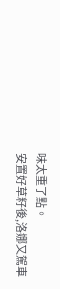味太重了點。
安置好草籽後,洛娜又駕車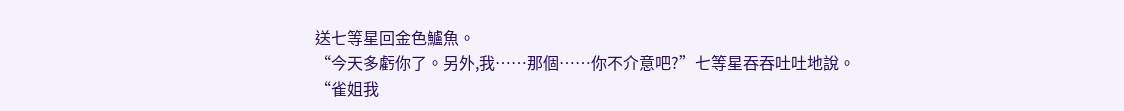送七等星回金色鱸魚。
“今天多虧你了。另外,我……那個……你不介意吧?”七等星吞吞吐吐地說。
“雀姐我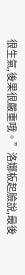很生氣,後果很嚴重哦。”洛娜板起臉說,最後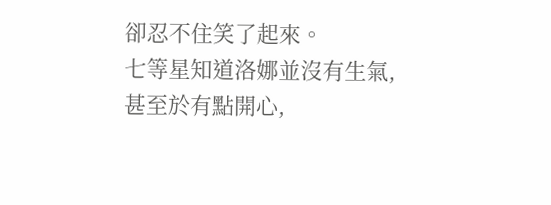卻忍不住笑了起來。
七等星知道洛娜並沒有生氣,甚至於有點開心,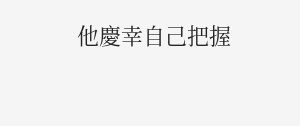他慶幸自己把握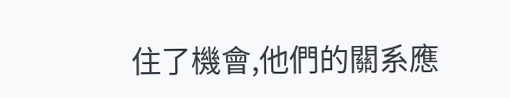住了機會,他們的關系應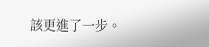該更進了一步。